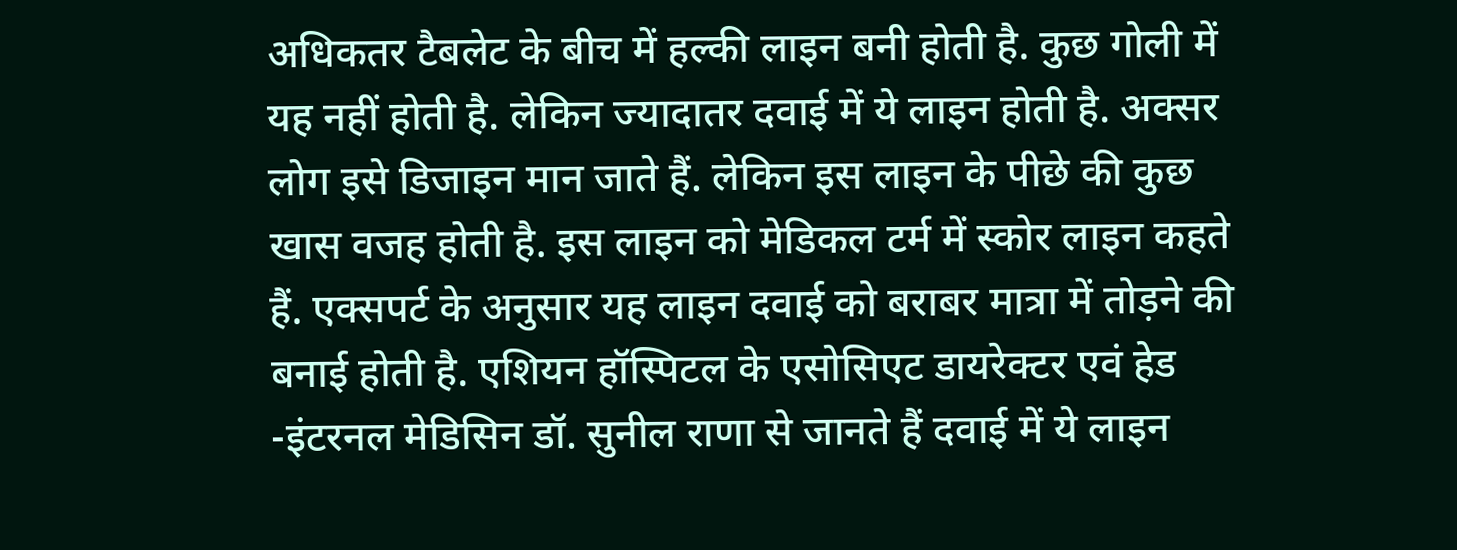अधिकतर टैबलेट के बीच में हल्की लाइन बनी होती है. कुछ गोली में यह नहीं होती है. लेकिन ज्यादातर दवाई में ये लाइन होती है. अक्सर लोग इसे डिजाइन मान जाते हैं. लेकिन इस लाइन के पीछे की कुछ खास वजह होती है. इस लाइन को मेडिकल टर्म में स्कोर लाइन कहते हैं. एक्सपर्ट के अनुसार यह लाइन दवाई को बराबर मात्रा में तोड़ने की बनाई होती है. एशियन हॉस्पिटल के एसोसिएट डायरेक्टर एवं हेड -इंटरनल मेडिसिन डॉ. सुनील राणा से जानते हैं दवाई में ये लाइन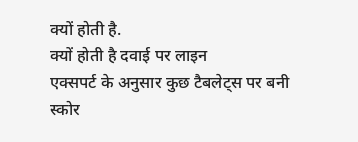क्यों होती है.
क्यों होती है दवाई पर लाइन
एक्सपर्ट के अनुसार कुछ टैबलेट्स पर बनी स्कोर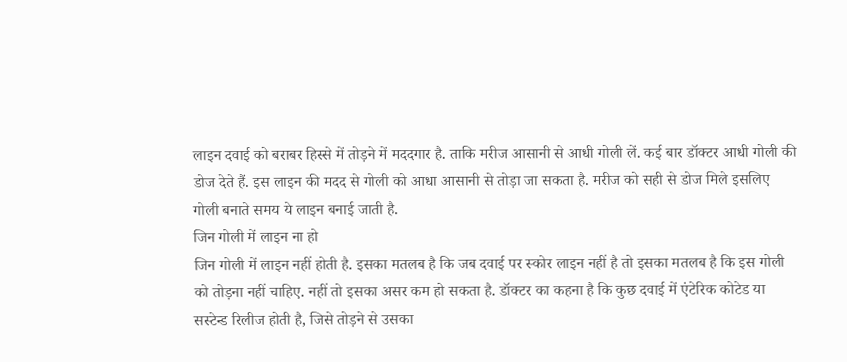लाइन दवाई को बराबर हिस्से में तोड़ने में मददगार है. ताकि मरीज आसानी से आधी गोली लें. कई बार डॉक्टर आधी गोली की डोज देते हैं. इस लाइन की मदद से गोली को आधा आसानी से तोड़ा जा सकता है. मरीज को सही से डोज मिले इसलिए गोली बनाते समय ये लाइन बनाई जाती है.
जिन गोली में लाइन ना हो
जिन गोली में लाइन नहीं होती है. इसका मतलब है कि जब दवाई पर स्कोर लाइन नहीं है तो इसका मतलब है कि इस गोली को तोड़ना नहीं चाहिए. नहीं तो इसका असर कम हो सकता है. डॉक्टर का कहना है कि कुछ दवाई में एंटेरिक कोटेड या सस्टेन्ड रिलीज होती है, जिसे तोड़ने से उसका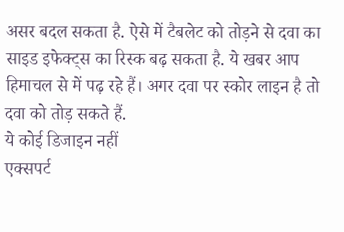असर बदल सकता है. ऐसे में टैबलेट को तोड़ने से दवा का साइड इफेक्ट्स का रिस्क बढ़ सकता है. ये खबर आप हिमाचल से में पढ़ रहे हैं। अगर दवा पर स्कोर लाइन है तो दवा को तोड़ सकते हैं.
ये कोई डिजाइन नहीं
एक्सपर्ट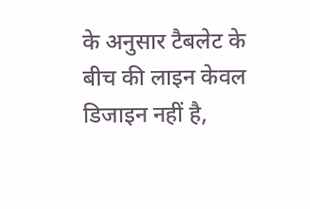के अनुसार टैबलेट के बीच की लाइन केवल डिजाइन नहीं है,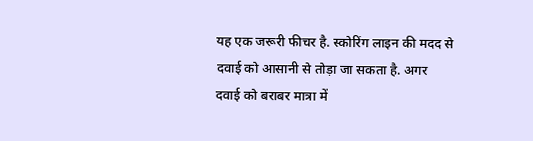यह एक जरूरी फीचर है. स्कोरिंग लाइन की मदद से दवाई को आसानी से तोड़ा जा सकता है. अगर दवाई को बराबर मात्रा में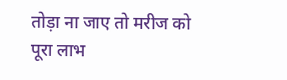तोड़ा ना जाए तो मरीज को पूरा लाभ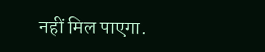नहीं मिल पाएगा.